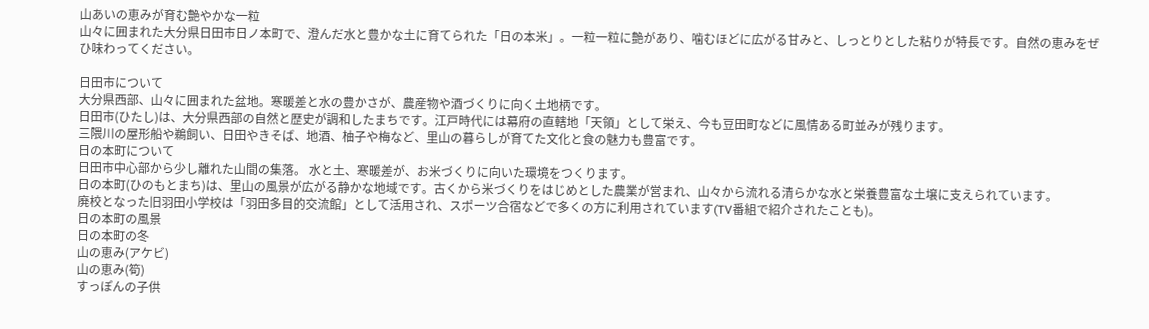山あいの恵みが育む艶やかな一粒
山々に囲まれた大分県日田市日ノ本町で、澄んだ水と豊かな土に育てられた「日の本米」。一粒一粒に艶があり、噛むほどに広がる甘みと、しっとりとした粘りが特長です。自然の恵みをぜひ味わってください。

日田市について
大分県西部、山々に囲まれた盆地。寒暖差と水の豊かさが、農産物や酒づくりに向く土地柄です。
日田市(ひたし)は、大分県西部の自然と歴史が調和したまちです。江戸時代には幕府の直轄地「天領」として栄え、今も豆田町などに風情ある町並みが残ります。
三隈川の屋形船や鵜飼い、日田やきそば、地酒、柚子や梅など、里山の暮らしが育てた文化と食の魅力も豊富です。
日の本町について
日田市中心部から少し離れた山間の集落。 水と土、寒暖差が、お米づくりに向いた環境をつくります。
日の本町(ひのもとまち)は、里山の風景が広がる静かな地域です。古くから米づくりをはじめとした農業が営まれ、山々から流れる清らかな水と栄養豊富な土壌に支えられています。
廃校となった旧羽田小学校は「羽田多目的交流館」として活用され、スポーツ合宿などで多くの方に利用されています(TV番組で紹介されたことも)。
日の本町の風景
日の本町の冬
山の恵み(アケビ)
山の恵み(筍)
すっぽんの子供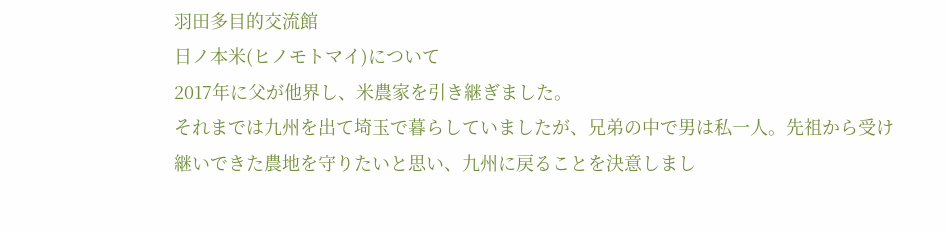羽田多目的交流館
日ノ本米(ヒノモトマイ)について
2017年に父が他界し、米農家を引き継ぎました。
それまでは九州を出て埼玉で暮らしていましたが、兄弟の中で男は私一人。先祖から受け継いできた農地を守りたいと思い、九州に戻ることを決意しまし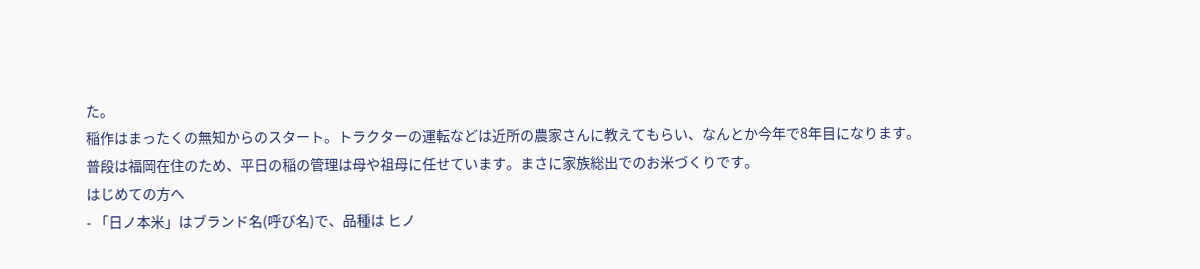た。
稲作はまったくの無知からのスタート。トラクターの運転などは近所の農家さんに教えてもらい、なんとか今年で8年目になります。
普段は福岡在住のため、平日の稲の管理は母や祖母に任せています。まさに家族総出でのお米づくりです。
はじめての方へ
- 「日ノ本米」はブランド名(呼び名)で、品種は ヒノ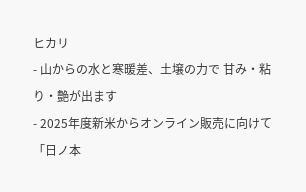ヒカリ
- 山からの水と寒暖差、土壌の力で 甘み・粘り・艶が出ます
- 2025年度新米からオンライン販売に向けて「日ノ本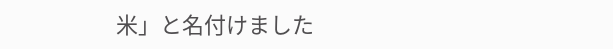米」と名付けました